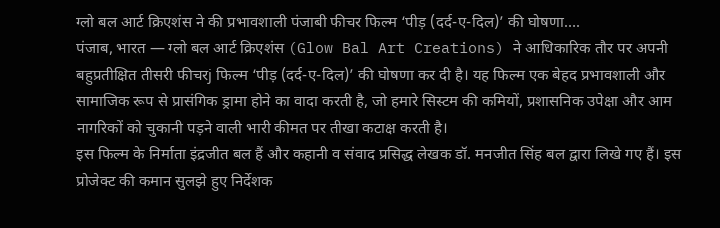ग्लो बल आर्ट क्रिएशंस ने की प्रभावशाली पंजाबी फीचर फिल्म ‘पीड़ (दर्द-ए-दिल)’ की घोषणा….
पंजाब, भारत — ग्लो बल आर्ट क्रिएशंस (Glow Bal Art Creations) ने आधिकारिक तौर पर अपनी बहुप्रतीक्षित तीसरी फीचरj फिल्म ‘पीड़ (दर्द-ए-दिल)’ की घोषणा कर दी है। यह फिल्म एक बेहद प्रभावशाली और सामाजिक रूप से प्रासंगिक ड्रामा होने का वादा करती है, जो हमारे सिस्टम की कमियों, प्रशासनिक उपेक्षा और आम नागरिकों को चुकानी पड़ने वाली भारी कीमत पर तीखा कटाक्ष करती है।
इस फिल्म के निर्माता इंद्रजीत बल हैं और कहानी व संवाद प्रसिद्ध लेखक डॉ. मनजीत सिंह बल द्वारा लिखे गए हैं। इस प्रोजेक्ट की कमान सुलझे हुए निर्देशक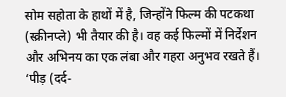सोम सहोता के हाथों में है, जिन्होंने फिल्म की पटकथा (स्क्रीनप्ले) भी तैयार की है। वह कई फिल्मों में निर्देशन और अभिनय का एक लंबा और गहरा अनुभव रखते हैं।
‘पीड़ (दर्द-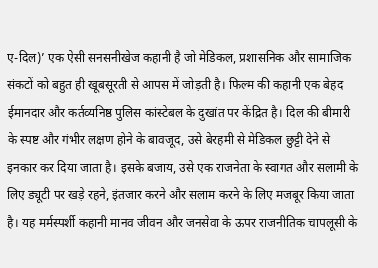ए-दिल)’ एक ऐसी सनसनीखेज कहानी है जो मेडिकल, प्रशासनिक और सामाजिक संकटों को बहुत ही खूबसूरती से आपस में जोड़ती है। फिल्म की कहानी एक बेहद ईमानदार और कर्तव्यनिष्ठ पुलिस कांस्टेबल के दुखांत पर केंद्रित है। दिल की बीमारी के स्पष्ट और गंभीर लक्षण होने के बावजूद, उसे बेरहमी से मेडिकल छुट्टी देने से इनकार कर दिया जाता है। इसके बजाय, उसे एक राजनेता के स्वागत और सलामी के लिए ड्यूटी पर खड़े रहने, इंतजार करने और सलाम करने के लिए मजबूर किया जाता है। यह मर्मस्पर्शी कहानी मानव जीवन और जनसेवा के ऊपर राजनीतिक चापलूसी के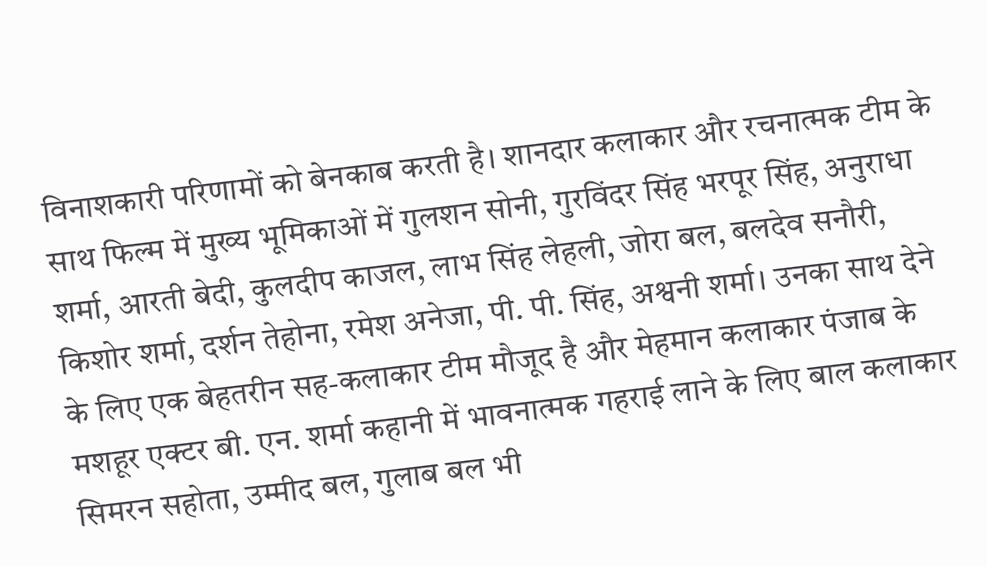विनाशकारी परिणामों को बेनकाब करती है। शानदार कलाकार और रचनात्मक टीम के साथ फिल्म में मुख्य भूमिकाओं में गुलशन सोनी, गुरविंदर सिंह भरपूर सिंह, अनुराधा शर्मा, आरती बेदी, कुलदीप काजल, लाभ सिंह लेहली, जोरा बल, बलदेव सनौरी, किशोर शर्मा, दर्शन तेहोना, रमेश अनेजा, पी. पी. सिंह, अश्वनी शर्मा। उनका साथ देने के लिए एक बेहतरीन सह-कलाकार टीम मौजूद है और मेहमान कलाकार पंजाब के मशहूर एक्टर बी. एन. शर्मा कहानी में भावनात्मक गहराई लाने के लिए बाल कलाकार सिमरन सहोता, उम्मीद बल, गुलाब बल भी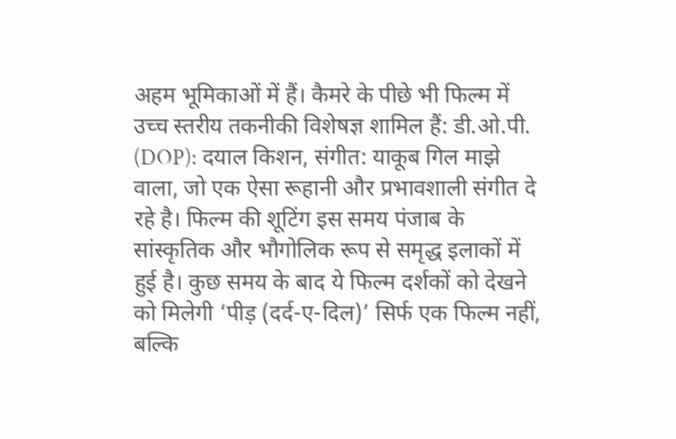अहम भूमिकाओं में हैं। कैमरे के पीछे भी फिल्म में उच्च स्तरीय तकनीकी विशेषज्ञ शामिल हैं: डी.ओ.पी. (DOP): दयाल किशन, संगीत: याकूब गिल माझे वाला, जो एक ऐसा रूहानी और प्रभावशाली संगीत दे रहे है। फिल्म की शूटिंग इस समय पंजाब के सांस्कृतिक और भौगोलिक रूप से समृद्ध इलाकों में हुई है। कुछ समय के बाद ये फिल्म दर्शकों को देखने को मिलेगी ‘पीड़ (दर्द-ए-दिल)’ सिर्फ एक फिल्म नहीं, बल्कि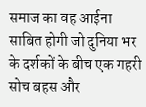समाज का वह आईना साबित होगी जो दुनिया भर के दर्शकों के बीच एक गहरी सोच बहस और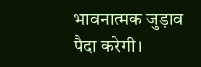भावनात्मक जुड़ाव पैदा करेगी।